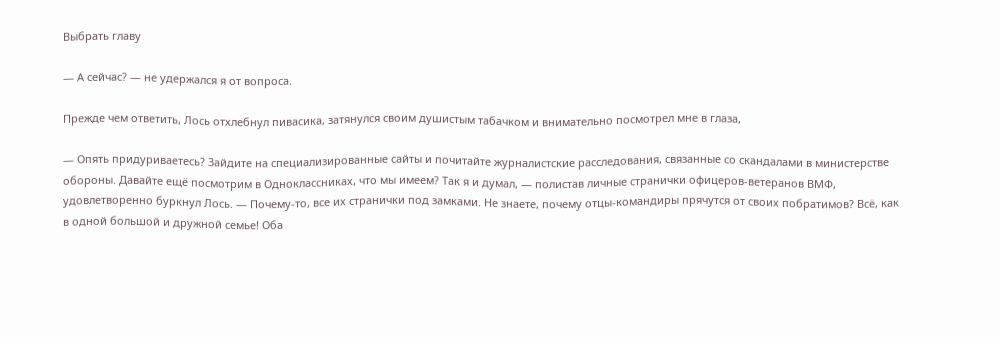Выбрать главу

— А сейчас? — не удержался я от вопроса.

Прежде чем ответить, Лось отхлебнул пивасика, затянулся своим душистым табачком и внимательно посмотрел мне в глаза,

— Опять придуриваетесь? Зайдите на специализированные сайты и почитайте журналистские расследования, связанные со скандалами в министерстве обороны. Давайте ещё посмотрим в Одноклассниках, что мы имеем? Так я и думал, — полистав личные странички офицеров-ветеранов ВМФ, удовлетворенно буркнул Лось. — Почему-то, все их странички под замками. Не знаете, почему отцы-командиры прячутся от своих побратимов? Всё, как в одной большой и дружной семье! Оба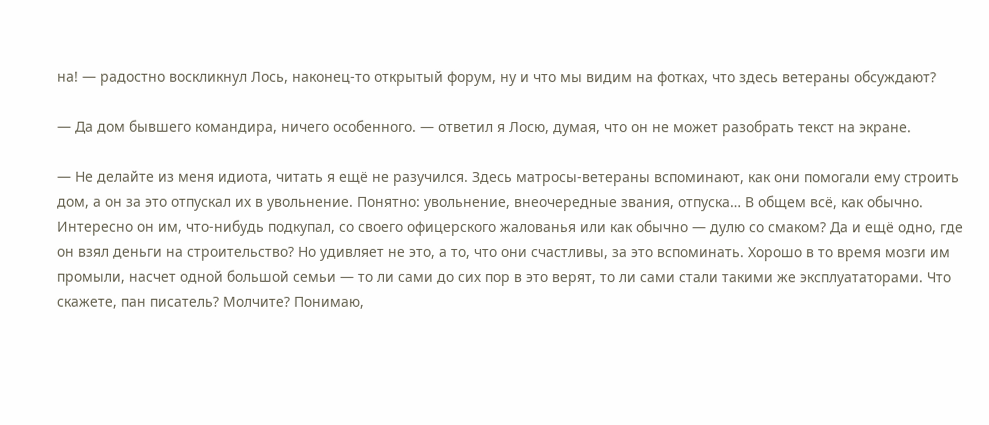на! — радостно воскликнул Лось, наконец-то открытый форум, ну и что мы видим на фотках, что здесь ветераны обсуждают?

— Да дом бывшего командира, ничего особенного. — ответил я Лосю, думая, что он не может разобрать текст на экране.

— Не делайте из меня идиота, читать я ещё не разучился. Здесь матросы-ветераны вспоминают, как они помогали ему строить дом, а он за это отпускал их в увольнение. Понятно: увольнение, внеочередные звания, отпуска… В общем всё, как обычно. Интересно он им, что-нибудь подкупал, со своего офицерского жалованья или как обычно — дулю со смаком? Да и ещё одно, где он взял деньги на строительство? Но удивляет не это, а то, что они счастливы, за это вспоминать. Хорошо в то время мозги им промыли, насчет одной большой семьи — то ли сами до сих пор в это верят, то ли сами стали такими же эксплуататорами. Что скажете, пан писатель? Молчите? Понимаю,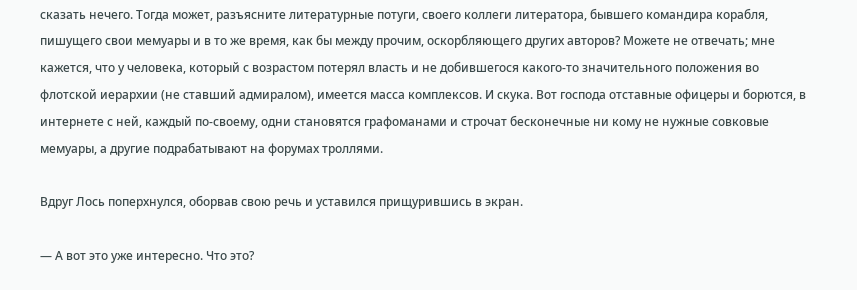сказать нечего. Тогда может, разъясните литературные потуги, своего коллеги литератора, бывшего командира корабля, пишущего свои мемуары и в то же время, как бы между прочим, оскорбляющего других авторов? Можете не отвечать; мне кажется, что у человека, который с возрастом потерял власть и не добившегося какого-то значительного положения во флотской иерархии (не ставший адмиралом), имеется масса комплексов. И скука. Вот господа отставные офицеры и борются, в интернете с ней, каждый по-своему, одни становятся графоманами и строчат бесконечные ни кому не нужные совковые мемуары, а другие подрабатывают на форумах троллями.

Вдруг Лось поперхнулся, оборвав свою речь и уставился прищурившись в экран.

— А вот это уже интересно. Что это?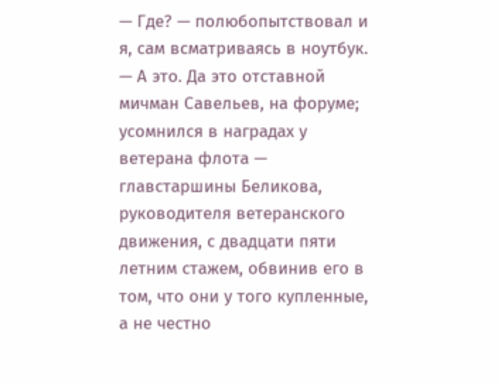— Где? — полюбопытствовал и я, сам всматриваясь в ноутбук. — А это. Да это отставной мичман Савельев, на форуме; усомнился в наградах у ветерана флота — главстаршины Беликова, руководителя ветеранского движения, с двадцати пяти летним стажем, обвинив его в том, что они у того купленные, а не честно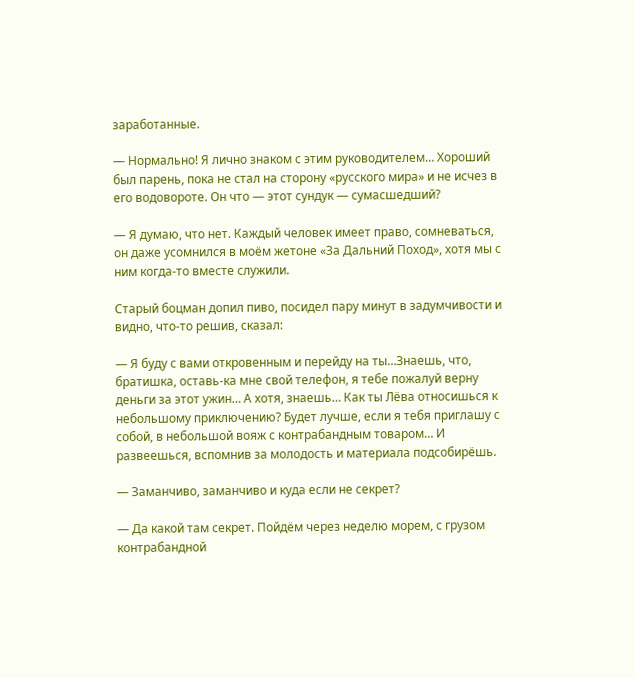заработанные.

— Нормально! Я лично знаком с этим руководителем… Хороший был парень, пока не стал на сторону «русского мира» и не исчез в его водовороте. Он что — этот сундук — сумасшедший?

— Я думаю, что нет. Каждый человек имеет право, сомневаться, он даже усомнился в моём жетоне «За Дальний Поход», хотя мы с ним когда-то вместе служили.

Старый боцман допил пиво, посидел пару минут в задумчивости и видно, что-то решив, сказал:

— Я буду с вами откровенным и перейду на ты…Знаешь, что, братишка, оставь-ка мне свой телефон, я тебе пожалуй верну деньги за этот ужин… А хотя, знаешь… Как ты Лёва относишься к небольшому приключению? Будет лучше, если я тебя приглашу с собой, в небольшой вояж с контрабандным товаром… И развеешься, вспомнив за молодость и материала подсобирёшь.

— Заманчиво, заманчиво и куда если не секрет?

— Да какой там секрет. Пойдём через неделю морем, с грузом контрабандной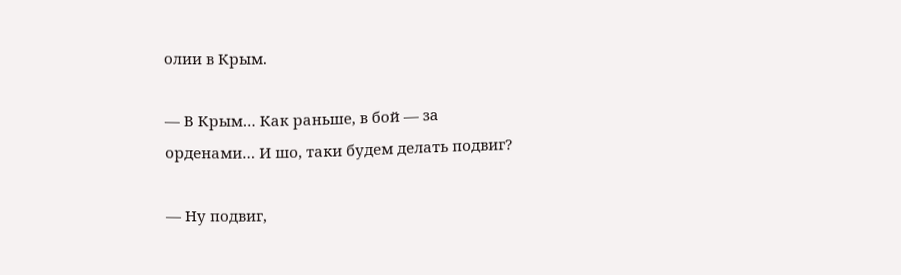олии в Крым.

— В Крым… Как раньше, в бой — за орденами… И шо, таки будем делать подвиг?

— Ну подвиг,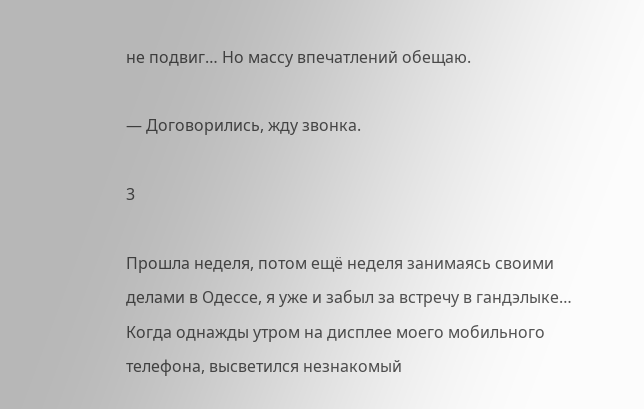не подвиг… Но массу впечатлений обещаю.

— Договорились, жду звонка.

3

Прошла неделя, потом ещё неделя занимаясь своими делами в Одессе, я уже и забыл за встречу в гандэлыке… Когда однажды утром на дисплее моего мобильного телефона, высветился незнакомый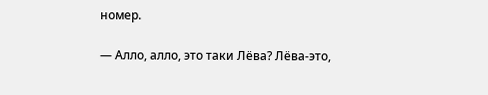номер.

— Алло, алло, это таки Лёва? Лёва-это,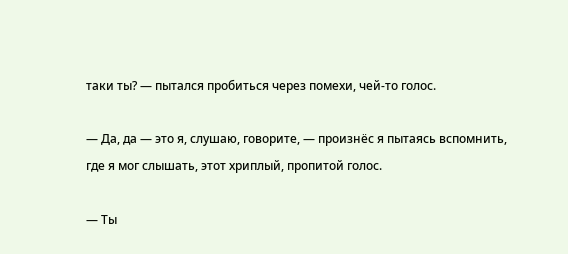таки ты? — пытался пробиться через помехи, чей-то голос.

— Да, да — это я, слушаю, говорите, — произнёс я пытаясь вспомнить, где я мог слышать, этот хриплый, пропитой голос.

— Ты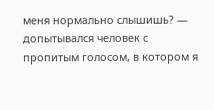меня нормально слышишь? — допытывался человек с пропитым голосом, в котором я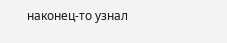наконец-то узнал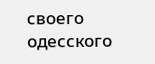своего одесского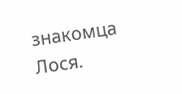знакомца Лося.